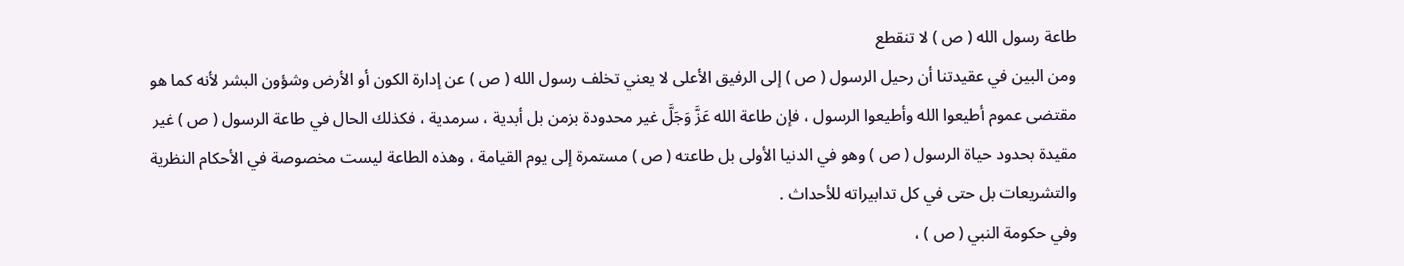طاعة رسول الله ( ص ) لا تنقطع
ومن البين في عقيدتنا أن رحيل الرسول ( ص ) إلى الرفيق الأعلى لا يعني تخلف رسول الله ( ص ) عن إدارة الكون أو الأرض وشؤون البشر لأنه كما هو مقتضى عموم أطيعوا الله وأطيعوا الرسول ، فإن طاعة الله عَزَّ وَجَلَّ غير محدودة بزمن بل أبدية ، سرمدية ، فكذلك الحال في طاعة الرسول ( ص ) غير مقيدة بحدود حياة الرسول ( ص ) وهو في الدنيا الأولى بل طاعته ( ص ) مستمرة إلى يوم القيامة ، وهذه الطاعة ليست مخصوصة في الأحكام النظرية والتشريعات بل حتى في كل تدابيراته للأحداث .
وفي حكومة النبي ( ص ) ،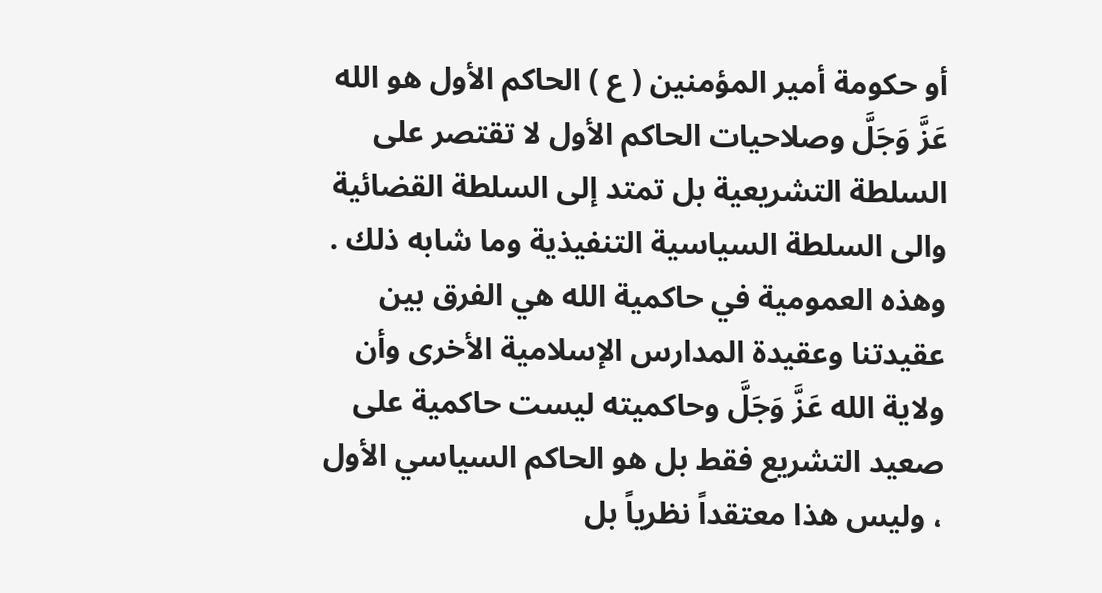أو حكومة أمير المؤمنين ( ع ) الحاكم الأول هو الله عَزَّ وَجَلَّ وصلاحيات الحاكم الأول لا تقتصر على السلطة التشريعية بل تمتد إلى السلطة القضائية والى السلطة السياسية التنفيذية وما شابه ذلك . وهذه العمومية في حاكمية الله هي الفرق بين عقيدتنا وعقيدة المدارس الإسلامية الأخرى وأن ولاية الله عَزَّ وَجَلَّ وحاكميته ليست حاكمية على صعيد التشريع فقط بل هو الحاكم السياسي الأول ، وليس هذا معتقداً نظرياً بل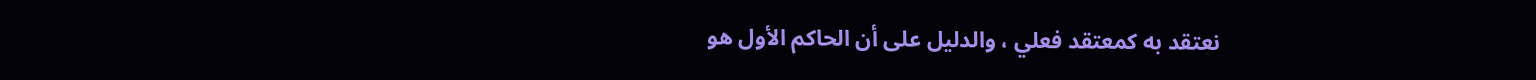نعتقد به كمعتقد فعلي ، والدليل على أن الحاكم الأول هو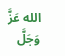الله عَزَّ وَجَلَّ